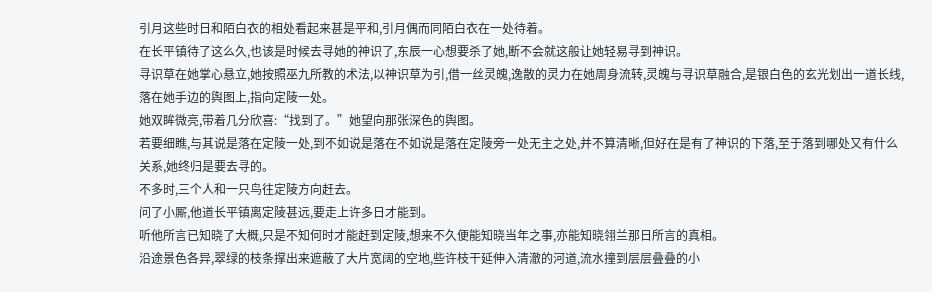引月这些时日和陌白衣的相处看起来甚是平和,引月偶而同陌白衣在一处待着。
在长平镇待了这么久,也该是时候去寻她的神识了,东辰一心想要杀了她,断不会就这般让她轻易寻到神识。
寻识草在她掌心悬立,她按照巫九所教的术法,以神识草为引,借一丝灵魄,逸散的灵力在她周身流转,灵魄与寻识草融合,是银白色的玄光划出一道长线,落在她手边的舆图上,指向定陵一处。
她双眸微亮,带着几分欣喜:“找到了。”她望向那张深色的舆图。
若要细瞧,与其说是落在定陵一处,到不如说是落在不如说是落在定陵旁一处无主之处,并不算清晰,但好在是有了神识的下落,至于落到哪处又有什么关系,她终归是要去寻的。
不多时,三个人和一只鸟往定陵方向赶去。
问了小厮,他道长平镇离定陵甚远,要走上许多日才能到。
听他所言已知晓了大概,只是不知何时才能赶到定陵,想来不久便能知晓当年之事,亦能知晓翎兰那日所言的真相。
沿途景色各异,翠绿的枝条撑出来遮蔽了大片宽阔的空地,些许枝干延伸入清澈的河道,流水撞到层层叠叠的小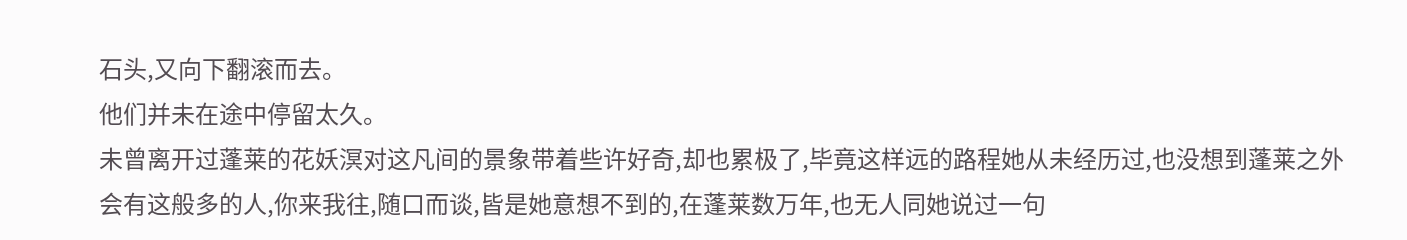石头,又向下翻滚而去。
他们并未在途中停留太久。
未曾离开过蓬莱的花妖溟对这凡间的景象带着些许好奇,却也累极了,毕竟这样远的路程她从未经历过,也没想到蓬莱之外会有这般多的人,你来我往,随口而谈,皆是她意想不到的,在蓬莱数万年,也无人同她说过一句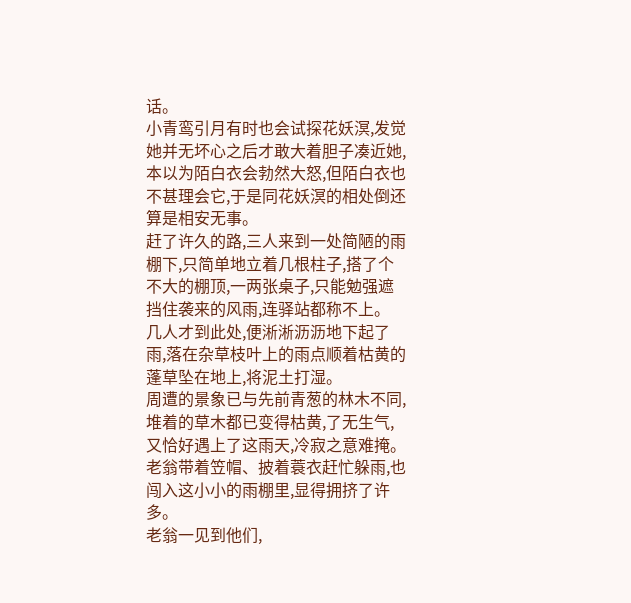话。
小青鸾引月有时也会试探花妖溟,发觉她并无坏心之后才敢大着胆子凑近她,本以为陌白衣会勃然大怒,但陌白衣也不甚理会它,于是同花妖溟的相处倒还算是相安无事。
赶了许久的路,三人来到一处简陋的雨棚下,只简单地立着几根柱子,搭了个不大的棚顶,一两张桌子,只能勉强遮挡住袭来的风雨,连驿站都称不上。
几人才到此处,便淅淅沥沥地下起了雨,落在杂草枝叶上的雨点顺着枯黄的蓬草坠在地上,将泥土打湿。
周遭的景象已与先前青葱的林木不同,堆着的草木都已变得枯黄,了无生气,又恰好遇上了这雨天,冷寂之意难掩。
老翁带着笠帽、披着蓑衣赶忙躲雨,也闯入这小小的雨棚里,显得拥挤了许多。
老翁一见到他们,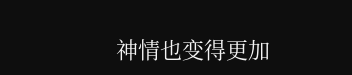神情也变得更加